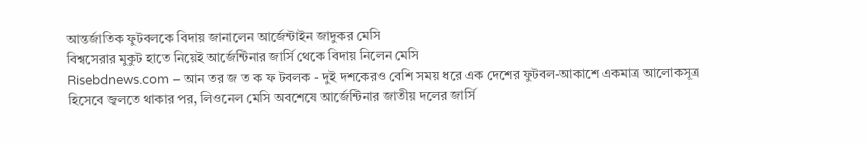আন্তর্জাতিক ফুটবলকে বিদায় জানালেন আর্জেন্টাইন জাদুকর মেসি
বিশ্বসেরার মুকুট হাতে নিয়েই আর্জেন্টিনার জার্সি থেকে বিদায় নিলেন মেসি
Risebdnews.com – আন তর জ ত ক ফ টবলক - দুই দশকেরও বেশি সময় ধরে এক দেশের ফুটবল-আকাশে একমাত্র আলোকসূত্র হিসেবে জ্বলতে থাকার পর, লিওনেল মেসি অবশেষে আর্জেন্টিনার জাতীয় দলের জার্সি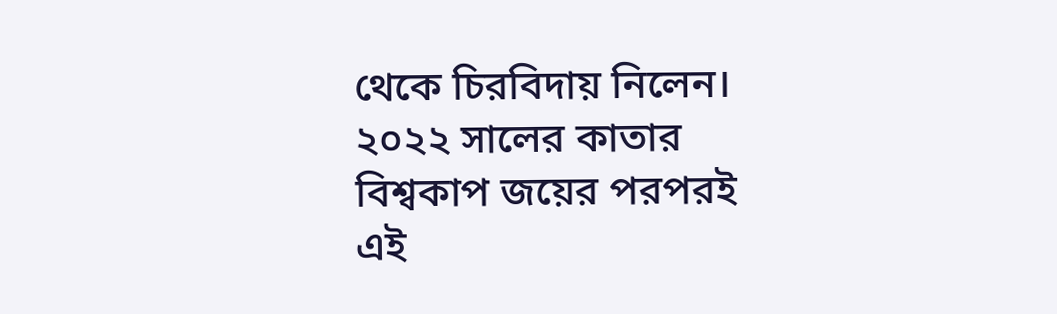থেকে চিরবিদায় নিলেন। ২০২২ সালের কাতার বিশ্বকাপ জয়ের পরপরই এই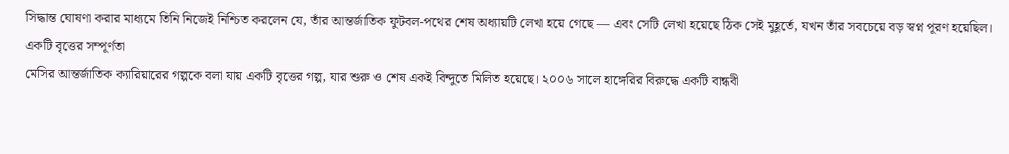সিদ্ধান্ত ঘোষণা করার মাধ্যমে তিনি নিজেই নিশ্চিত করলেন যে, তাঁর আন্তর্জাতিক ফুটবল-পথের শেষ অধ্যায়টি লেখা হয়ে গেছে — এবং সেটি লেখা হয়েছে ঠিক সেই মুহূর্তে, যখন তাঁর সবচেয়ে বড় স্বপ্ন পূরণ হয়েছিল।
একটি বৃত্তের সম্পূর্ণতা
মেসির আন্তর্জাতিক ক্যারিয়ারের গল্পকে বলা যায় একটি বৃত্তের গল্প, যার শুরু ও শেষ একই বিন্দুতে মিলিত হয়েছে। ২০০৬ সালে হাঙ্গেরির বিরুদ্ধে একটি বান্ধবী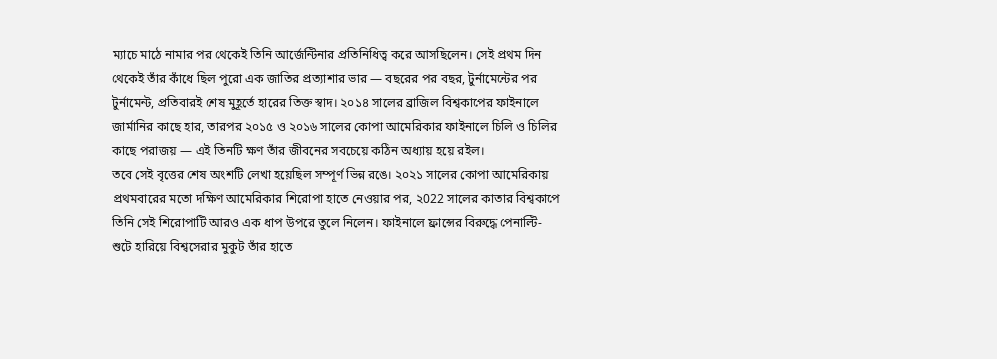ম্যাচে মাঠে নামার পর থেকেই তিনি আর্জেন্টিনার প্রতিনিধিত্ব করে আসছিলেন। সেই প্রথম দিন থেকেই তাঁর কাঁধে ছিল পুরো এক জাতির প্রত্যাশার ভার — বছরের পর বছর, টুর্নামেন্টের পর টুর্নামেন্ট, প্রতিবারই শেষ মুহূর্তে হারের তিক্ত স্বাদ। ২০১৪ সালের ব্রাজিল বিশ্বকাপের ফাইনালে জার্মানির কাছে হার, তারপর ২০১৫ ও ২০১৬ সালের কোপা আমেরিকার ফাইনালে চিলি ও চিলির কাছে পরাজয় — এই তিনটি ক্ষণ তাঁর জীবনের সবচেয়ে কঠিন অধ্যায় হয়ে রইল।
তবে সেই বৃত্তের শেষ অংশটি লেখা হয়েছিল সম্পূর্ণ ভিন্ন রঙে। ২০২১ সালের কোপা আমেরিকায় প্রথমবারের মতো দক্ষিণ আমেরিকার শিরোপা হাতে নেওয়ার পর, ২022 সালের কাতার বিশ্বকাপে তিনি সেই শিরোপাটি আরও এক ধাপ উপরে তুলে নিলেন। ফাইনালে ফ্রান্সের বিরুদ্ধে পেনাল্টি-শুটে হারিয়ে বিশ্বসেরার মুকুট তাঁর হাতে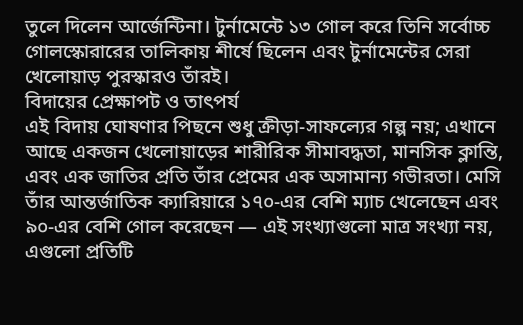তুলে দিলেন আর্জেন্টিনা। টুর্নামেন্টে ১৩ গোল করে তিনি সর্বোচ্চ গোলস্কোরারের তালিকায় শীর্ষে ছিলেন এবং টুর্নামেন্টের সেরা খেলোয়াড় পুরস্কারও তাঁরই।
বিদায়ের প্রেক্ষাপট ও তাৎপর্য
এই বিদায় ঘোষণার পিছনে শুধু ক্রীড়া-সাফল্যের গল্প নয়; এখানে আছে একজন খেলোয়াড়ের শারীরিক সীমাবদ্ধতা, মানসিক ক্লান্তি, এবং এক জাতির প্রতি তাঁর প্রেমের এক অসামান্য গভীরতা। মেসি তাঁর আন্তর্জাতিক ক্যারিয়ারে ১৭০-এর বেশি ম্যাচ খেলেছেন এবং ৯০-এর বেশি গোল করেছেন — এই সংখ্যাগুলো মাত্র সংখ্যা নয়, এগুলো প্রতিটি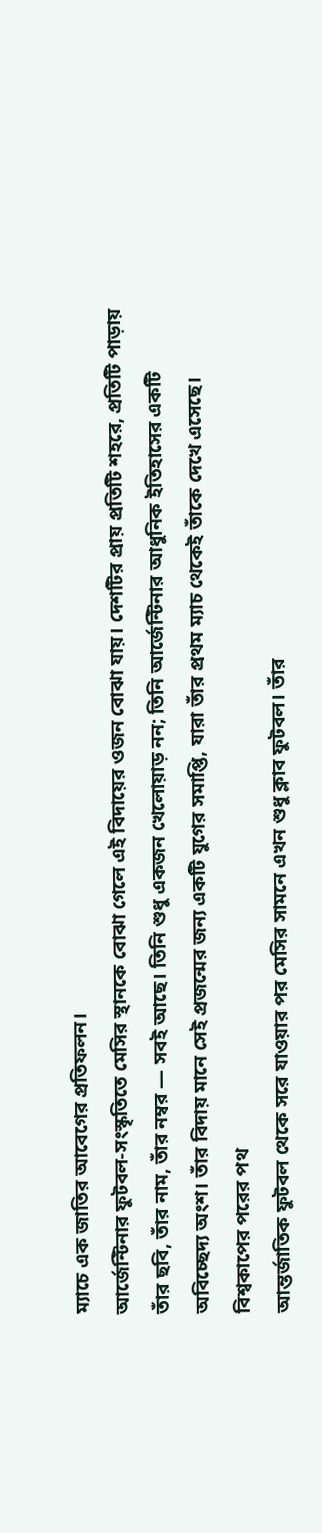ম্যাচে এক জাতির আবেগের প্রতিফলন।
আর্জেন্টিনার ফুটবল-সংস্কৃতিতে মেসির স্থানকে বোঝা গেলে এই বিদায়ের ওজন বোঝা যায়। দেশটির প্রায় প্রতিটি শহরে, প্রতিটি পাড়ায় তাঁর ছবি, তাঁর নাম, তাঁর নম্বর — সবই আছে। তিনি শুধু একজন খেলোয়াড় নন; তিনি আর্জেন্টিনার আধুনিক ইতিহাসের একটি অবিচ্ছেদ্য অংশ। তাঁর বিদায় মানে সেই প্রজন্মের জন্য একটি যুগের সমাপ্তি, যারা তাঁর প্রথম ম্যাচ থেকেই তাঁকে দেখে এসেছে।
বিশ্বকাপের পরের পথ
আন্তর্জাতিক ফুটবল থেকে সরে যাওয়ার পর মেসির সামনে এখন শুধু ক্লাব ফুটবল। তাঁর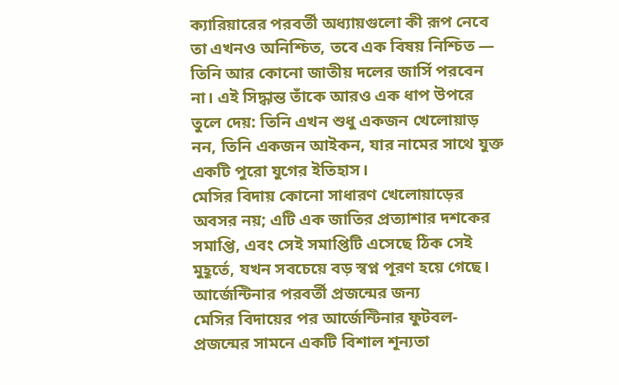ক্যারিয়ারের পরবর্তী অধ্যায়গুলো কী রূপ নেবে তা এখনও অনিশ্চিত, তবে এক বিষয় নিশ্চিত — তিনি আর কোনো জাতীয় দলের জার্সি পরবেন না। এই সিদ্ধান্ত তাঁকে আরও এক ধাপ উপরে তুলে দেয়: তিনি এখন শুধু একজন খেলোয়াড় নন, তিনি একজন আইকন, যার নামের সাথে যুক্ত একটি পুরো যুগের ইতিহাস।
মেসির বিদায় কোনো সাধারণ খেলোয়াড়ের অবসর নয়; এটি এক জাতির প্রত্যাশার দশকের সমাপ্তি, এবং সেই সমাপ্তিটি এসেছে ঠিক সেই মুহূর্তে, যখন সবচেয়ে বড় স্বপ্ন পূরণ হয়ে গেছে।
আর্জেন্টিনার পরবর্তী প্রজন্মের জন্য
মেসির বিদায়ের পর আর্জেন্টিনার ফুটবল-প্রজন্মের সামনে একটি বিশাল শূন্যতা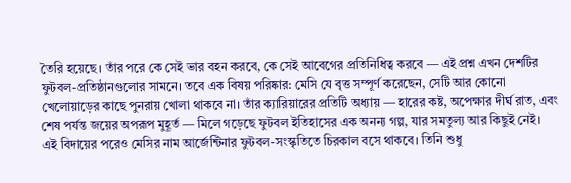তৈরি হয়েছে। তাঁর পরে কে সেই ভার বহন করবে, কে সেই আবেগের প্রতিনিধিত্ব করবে — এই প্রশ্ন এখন দেশটির ফুটবল-প্রতিষ্ঠানগুলোর সামনে। তবে এক বিষয় পরিষ্কার: মেসি যে বৃত্ত সম্পূর্ণ করেছেন, সেটি আর কোনো খেলোয়াড়ের কাছে পুনরায় খোলা থাকবে না। তাঁর ক্যারিয়ারের প্রতিটি অধ্যায় — হারের কষ্ট, অপেক্ষার দীর্ঘ রাত, এবং শেষ পর্যন্ত জয়ের অপরূপ মুহূর্ত — মিলে গড়েছে ফুটবল ইতিহাসের এক অনন্য গল্প, যার সমতুল্য আর কিছুই নেই।
এই বিদায়ের পরেও মেসির নাম আর্জেন্টিনার ফুটবল-সংস্কৃতিতে চিরকাল বসে থাকবে। তিনি শুধু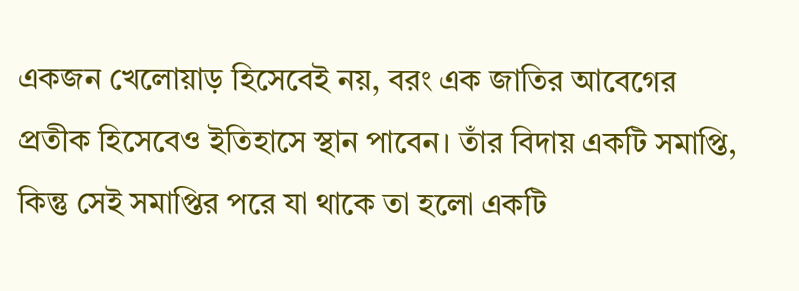একজন খেলোয়াড় হিসেবেই নয়, বরং এক জাতির আবেগের প্রতীক হিসেবেও ইতিহাসে স্থান পাবেন। তাঁর বিদায় একটি সমাপ্তি, কিন্তু সেই সমাপ্তির পরে যা থাকে তা হলো একটি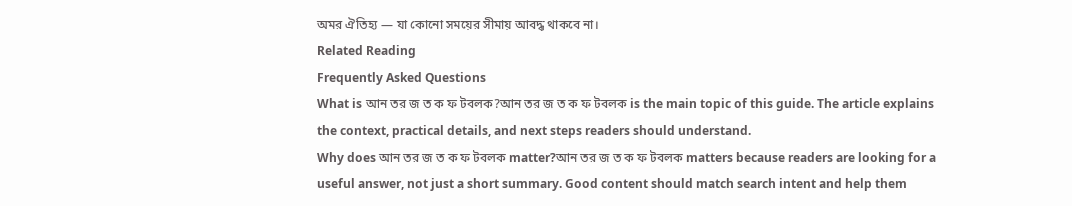অমর ঐতিহ্য — যা কোনো সময়ের সীমায় আবদ্ধ থাকবে না।
Related Reading
Frequently Asked Questions
What is আন তর জ ত ক ফ টবলক?আন তর জ ত ক ফ টবলক is the main topic of this guide. The article explains the context, practical details, and next steps readers should understand.
Why does আন তর জ ত ক ফ টবলক matter?আন তর জ ত ক ফ টবলক matters because readers are looking for a useful answer, not just a short summary. Good content should match search intent and help them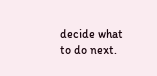decide what to do next.